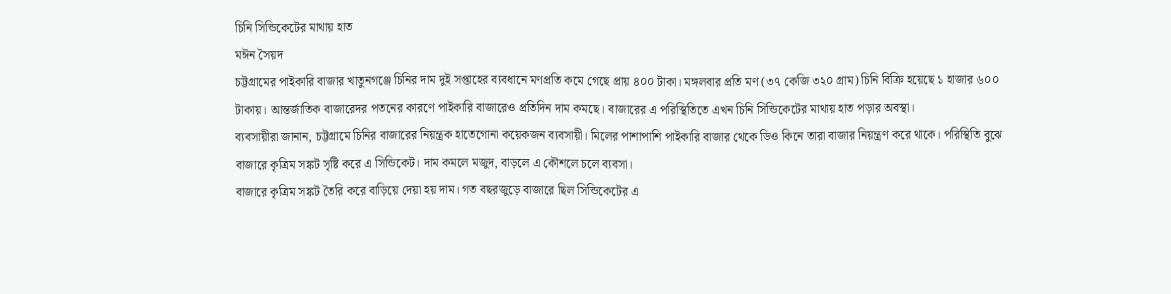চিনি সিন্ডিকেটের মাথায় হাত
মঈন সৈয়দ
চট্টগ্রামের পাইকারি বাজার খাতুনগঞ্জে চিনির দাম দুই সপ্তাহের ব্যবধানে মণপ্রতি কমে গেছে প্রায় ৪০০ টাকা। মঙ্গলবার প্রতি মণ (৩৭ কেজি ৩২০ গ্রাম) চিনি বিক্রি হয়েছে ১ হাজার ৬০০ টাকায়। আন্তর্জাতিক বাজারেদর পতনের কারণে পাইকারি বাজারেও প্রতিদিন দাম কমছে। বাজারের এ পরিস্থিতিতে এখন চিনি সিন্ডিকেটের মাথায় হাত পড়ার অবস্থা।
ব্যবসায়ীরা জানান, চট্টগ্রামে চিনির বাজারের নিয়ন্ত্রক হাতেগোনা কয়েকজন ব্যবসায়ী। মিলের পাশাপাশি পাইকারি বাজার থেকে ডিও কিনে তারা বাজার নিয়ন্ত্রণ করে থাকে। পরিস্থিতি বুঝে বাজারে কৃত্রিম সঙ্কট সৃষ্টি করে এ সিন্ডিকেট। দাম কমলে মজুদ, বাড়লে এ কৌশলে চলে ব্যবসা।
বাজারে কৃত্রিম সঙ্কট তৈরি করে বাড়িয়ে দেয়া হয় দাম। গত বছরজুড়ে বাজারে ছিল সিন্ডিকেটের এ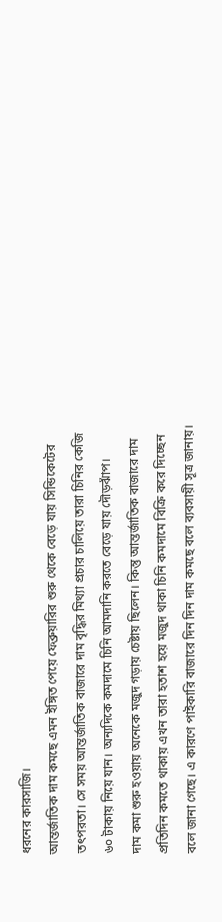ধরনের কারসাজি।
আন্তর্জাতিক দাম কমছে এমন ইঙ্গিত পেয়ে ফেব্রুয়ারির শুরু থেকে বেড়ে যায় সিন্ডিকেটের তৎপরতা। সে সময় আন্তর্জাতিক বাজারে দাম বৃদ্ধির মিথ্যা প্রচার চালিয়ে তারা চিনির কেজি ৬০ টাকায় নিয়ে যান। অন্যদিকে কমদামে চিনি আমদানি করতে বেড়ে যায় দৌড়ঝাঁপ।
দাম কমা শুরু হওয়ায় অনেকে মজুদ গড়ায় চেষ্টায় ছিলেন। কিন্তু আন্তর্জাতিক বাজারে দাম প্রতিদিন কমতে থাকায় এখন তারা হতাশ হয়ে মজুদ থাকা চিনি কমদামে বিক্রি করে দিচ্ছেন বলে জানা গেছে। এ কারণে পাইকারি বাজারে দিন দিন দাম কমছে বলে ব্যবসায়ী সূত্র জানায়।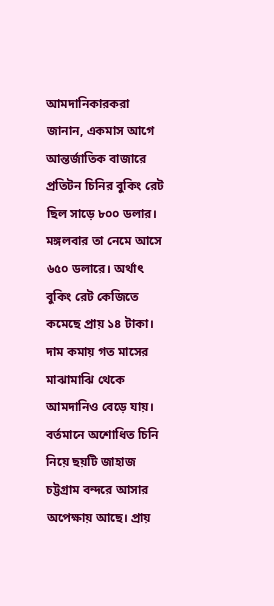আমদানিকারকরা জানান, একমাস আগে আন্তর্জাতিক বাজারে প্রতিটন চিনির বুকিং রেট ছিল সাড়ে ৮০০ ডলার। মঙ্গলবার তা নেমে আসে ৬৫০ ডলারে। অর্থাৎ বুকিং রেট কেজিতে কমেছে প্রায় ১৪ টাকা। দাম কমায় গত মাসের মাঝামাঝি থেকে আমদানিও বেড়ে যায়। বর্তমানে অশোধিত চিনি নিয়ে ছয়টি জাহাজ চট্টগ্রাম বন্দরে আসার অপেক্ষায় আছে। প্রায়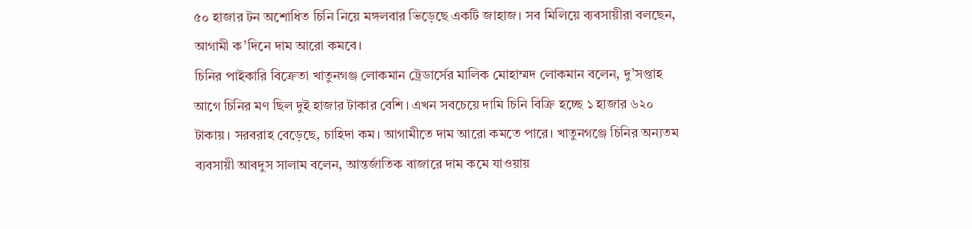৫০ হাজার টন অশোধিত চিনি নিয়ে মঙ্গলবার ভিড়েছে একটি জাহাজ। সব মিলিয়ে ব্যবসায়ীরা বলছেন, আগামী ক’দিনে দাম আরো কমবে।
চিনির পাইকারি বিক্রেতা খাতুনগঞ্জ লোকমান ট্রেডার্সের মালিক মোহাম্মদ লোকমান বলেন, দু’সপ্তাহ আগে চিনির মণ ছিল দুই হাজার টাকার বেশি। এখন সবচেয়ে দামি চিনি বিক্রি হচ্ছে ১ হাজার ৬২০ টাকায়। সরবরাহ বেড়েছে, চাহিদা কম। আগামীতে দাম আরো কমতে পারে। খাতুনগঞ্জে চিনির অন্যতম ব্যবসায়ী আবদুস সালাম বলেন, আন্তর্জাতিক বাজারে দাম কমে যাওয়ায়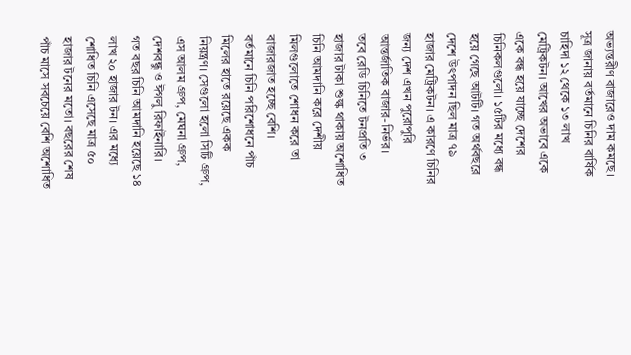অভ্যন্তরীণ বাজারেও দাম কমছে।
সূত্র জানায় বর্তমানে চিনির বার্ষিক চাহিদা ১২ থেকে ১৩ লাখ মেট্রিকটন। আখের অভাবে একে একে বন্ধ হয়ে যাচ্ছে দেশের চিনিকলগুলো। ১৫টির মধ্যে বন্ধ হয়ে গেছে আটটি। গত অর্থবছরে দেশে উৎপাদন ছিল মাত্র ৭৯ হাজার মেট্রিকটন। এ কারণে চিনির জন্য দেশ এখন পুরোপুরি আন্তর্জাতিক বাজার-নির্ভর।
তবে রেডি চিনিতে টনপ্রতি ৩ হাজার টাকা শুল্ক থাকায় অশোধিত চিনি আমদানি করে দেশীয় মিলগুলোতে শোধন করে তা বাজারজাত হচ্ছে বেশি।
বর্তমানে চিনি পরিশোধনে পাঁচ মিলের হাতে রয়েছে একক নিয়ন্ত্রণ। সেগুলো হলো সিটি গ্রুপ, এস আলম গ্রুপ, মেঘনা গ্রুপ, দেশবন্ধু ও ঈগলু রিফাইনারি।
গত বছর চিনি আমদানি হয়েছে ১৪ লাখ ২০ হাজার টন। এর মধ্যে শোধিত চিনি এসেছে মাত্র ৫০ হাজার টনের মতো। বছরের শেষ পাঁচ মাসে সবচেয়ে বেশি অশোধিত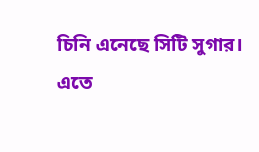চিনি এনেছে সিটি সুগার।
এতে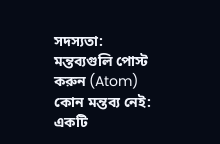সদস্যতা:
মন্তব্যগুলি পোস্ট করুন (Atom)
কোন মন্তব্য নেই:
একটি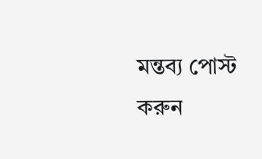মন্তব্য পোস্ট করুন